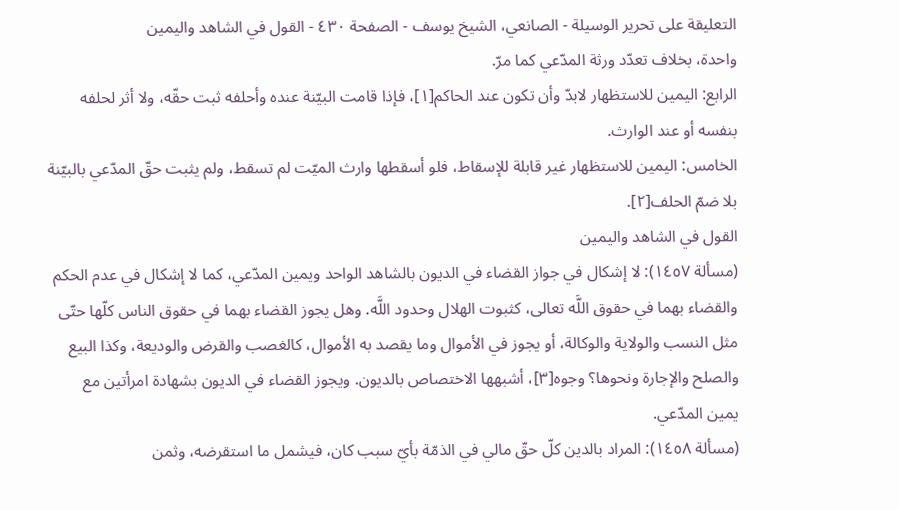التعليقة على تحرير الوسيلة - الصانعي، الشيخ يوسف - الصفحة ٤٣٠ - القول في الشاهد واليمين
واحدة، بخلاف تعدّد ورثة المدّعي كما مرّ.
الرابع: اليمين للاستظهار لابدّ وأن تكون عند الحاكم[١]، فإذا قامت البيّنة عنده وأحلفه ثبت حقّه، ولا أثر لحلفه بنفسه أو عند الوارث.
الخامس: اليمين للاستظهار غير قابلة للإسقاط، فلو أسقطها وارث الميّت لم تسقط، ولم يثبت حقّ المدّعي بالبيّنة بلا ضمّ الحلف[٢].
القول في الشاهد واليمين
(مسألة ١٤٥٧): لا إشكال في جواز القضاء في الديون بالشاهد الواحد ويمين المدّعي، كما لا إشكال في عدم الحكم والقضاء بهما في حقوق اللَّه تعالى، كثبوت الهلال وحدود اللَّه. وهل يجوز القضاء بهما في حقوق الناس كلّها حتّى مثل النسب والولاية والوكالة، أو يجوز في الأموال وما يقصد به الأموال، كالغصب والقرض والوديعة، وكذا البيع والصلح والإجارة ونحوها؟ وجوه[٣]، أشبهها الاختصاص بالديون. ويجوز القضاء في الديون بشهادة امرأتين مع يمين المدّعي.
(مسألة ١٤٥٨): المراد بالدين كلّ حقّ مالي في الذمّة بأيّ سبب كان، فيشمل ما استقرضه، وثمن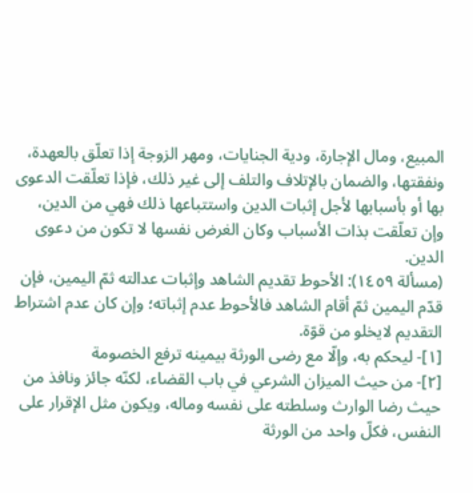المبيع، ومال الإجارة، ودية الجنايات، ومهر الزوجة إذا تعلّق بالعهدة، ونفقتها، والضمان بالإتلاف والتلف إلى غير ذلك، فإذا تعلّقت الدعوى بها أو بأسبابها لأجل إثبات الدين واستتباعها ذلك فهي من الدين، وإن تعلّقت بذات الأسباب وكان الغرض نفسها لا تكون من دعوى الدين.
(مسألة ١٤٥٩): الأحوط تقديم الشاهد وإثبات عدالته ثمّ اليمين، فإن قدّم اليمين ثمّ أقام الشاهد فالأحوط عدم إثباته؛ وإن كان عدم اشتراط التقديم لايخلو من قوّة.
[١]- ليحكم به، وإلّا مع رضى الورثة بيمينه ترفع الخصومة
[٢]- من حيث الميزان الشرعي في باب القضاء، لكنّه جائز ونافذ من حيث رضا الوارث وسلطته على نفسه وماله، ويكون مثل الإقرار على النفس، فكلّ واحد من الورثة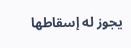يجوز له إسقاطها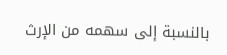بالنسبة إلى سهمه من الإرث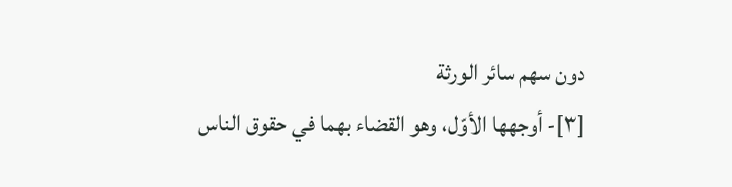دون سهم سائر الورثة
[٣]- أوجهها الأوّل، وهو القضاء بهما في حقوق الناس